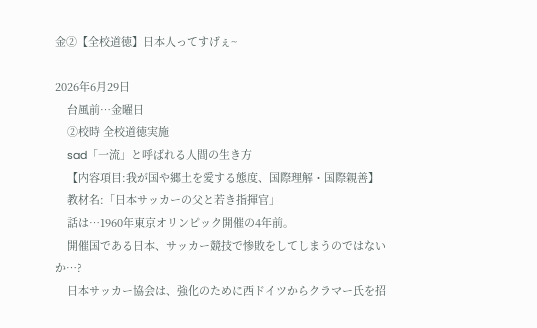金②【全校道徳】日本人ってすげぇ~

2026年6月29日
    台風前…金曜日
    ②校時 全校道徳実施
    sad「一流」と呼ばれる人間の生き方
    【内容項目:我が国や郷土を愛する態度、国際理解・国際親善】
    教材名:「日本サッカーの父と若き指揮官」
    話は…1960年東京オリンピック開催の4年前。
    開催国である日本、サッカー競技で惨敗をしてしまうのではないか…?
    日本サッカー協会は、強化のために西ドイツからクラマー氏を招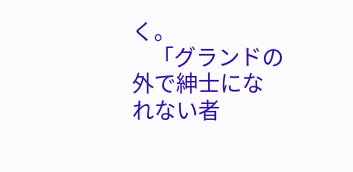く。
    「グランドの外で紳士になれない者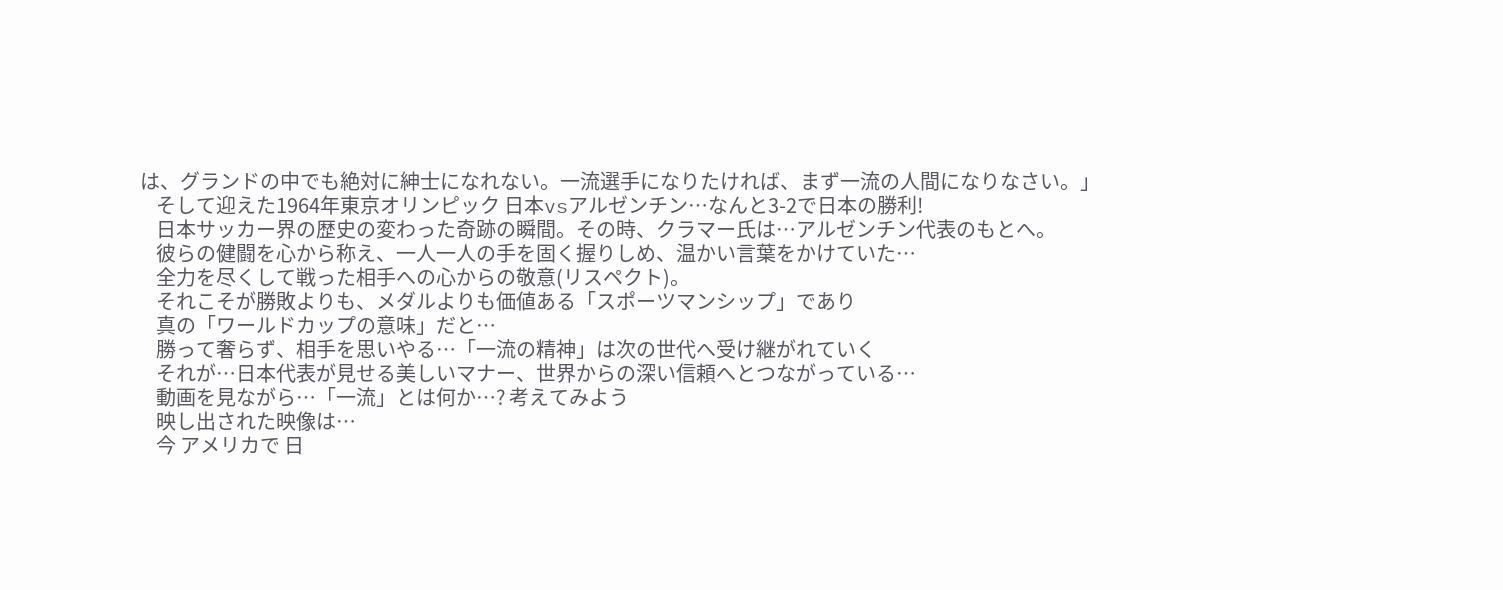は、グランドの中でも絶対に紳士になれない。一流選手になりたければ、まず一流の人間になりなさい。」
    そして迎えた1964年東京オリンピック 日本vsアルゼンチン…なんと3-2で日本の勝利!
    日本サッカー界の歴史の変わった奇跡の瞬間。その時、クラマー氏は…アルゼンチン代表のもとへ。
    彼らの健闘を心から称え、一人一人の手を固く握りしめ、温かい言葉をかけていた…
    全力を尽くして戦った相手への心からの敬意(リスペクト)。
    それこそが勝敗よりも、メダルよりも価値ある「スポーツマンシップ」であり
    真の「ワールドカップの意味」だと…
    勝って奢らず、相手を思いやる…「一流の精神」は次の世代へ受け継がれていく
    それが…日本代表が見せる美しいマナー、世界からの深い信頼へとつながっている…
    動画を見ながら…「一流」とは何か…? 考えてみよう
    映し出された映像は…
    今 アメリカで 日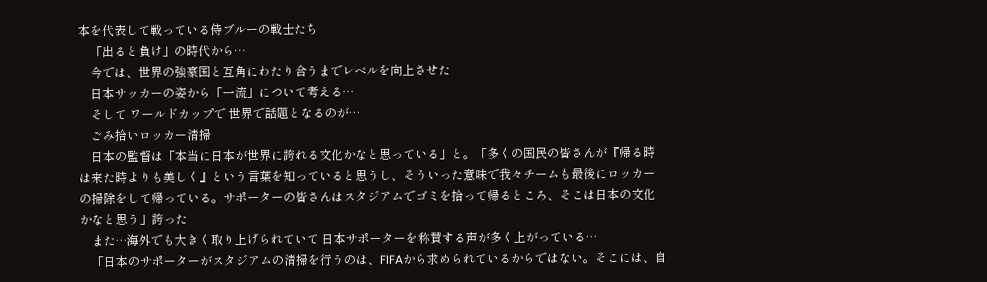本を代表して戦っている侍ブルーの戦士たち
    「出ると負け」の時代から…
    今では、世界の強豪国と互角にわたり合うまでレベルを向上させた
    日本サッカーの姿から「一流」について考える…
    そして ワールドカップで 世界で話題となるのが…
    ごみ拾いロッカー清掃
    日本の監督は「本当に日本が世界に誇れる文化かなと思っている」と。「多くの国民の皆さんが『帰る時は来た時よりも美しく』という言葉を知っていると思うし、そういった意味で我々チームも最後にロッカーの掃除をして帰っている。サポーターの皆さんはスタジアムでゴミを拾って帰るところ、そこは日本の文化かなと思う」誇った
    また…海外でも大きく取り上げられていて 日本サポーターを称賛する声が多く上がっている…
    「日本のサポーターがスタジアムの清掃を行うのは、FIFAから求められているからではない。そこには、自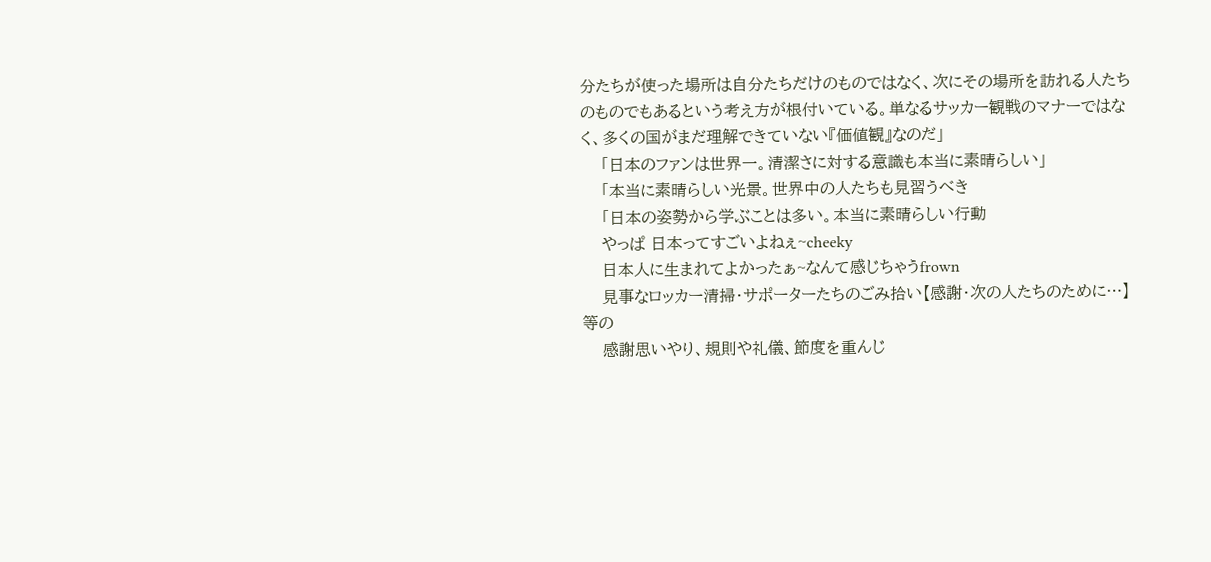分たちが使った場所は自分たちだけのものではなく、次にその場所を訪れる人たちのものでもあるという考え方が根付いている。単なるサッカー観戦のマナーではなく、多くの国がまだ理解できていない『価値観』なのだ」
    「日本のファンは世界一。清潔さに対する意識も本当に素晴らしい」
    「本当に素晴らしい光景。世界中の人たちも見習うべき
    「日本の姿勢から学ぶことは多い。本当に素晴らしい行動
    やっぱ 日本ってすごいよねぇ~cheeky
    日本人に生まれてよかったぁ~なんて感じちゃうfrown
    見事なロッカー清掃・サポーターたちのごみ拾い【感謝・次の人たちのために…】等の
    感謝思いやり、規則や礼儀、節度を重んじ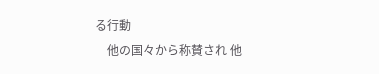る行動
    他の国々から称賛され 他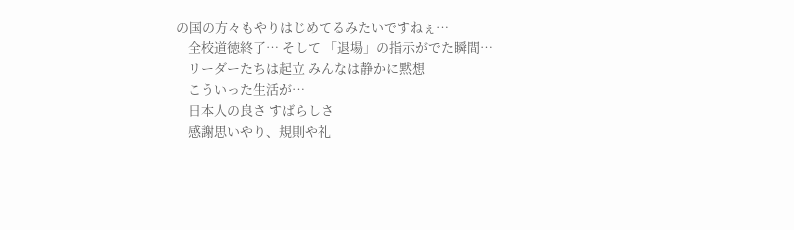の国の方々もやりはじめてるみたいですねぇ…
    全校道徳終了… そして 「退場」の指示がでた瞬間…
    リーダーたちは起立 みんなは静かに黙想
    こういった生活が…
    日本人の良さ すばらしさ
    感謝思いやり、規則や礼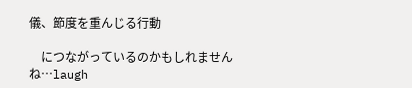儀、節度を重んじる行動

    につながっているのかもしれませんね…laugh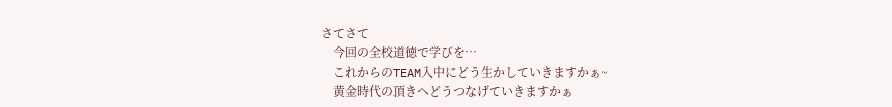さてさて
    今回の全校道徳で学びを…
    これからのTEAM入中にどう生かしていきますかぁ~
    黄金時代の頂きへどうつなげていきますかぁ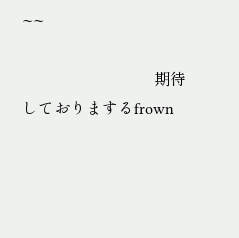~~

                                 期待しておりまするfrown